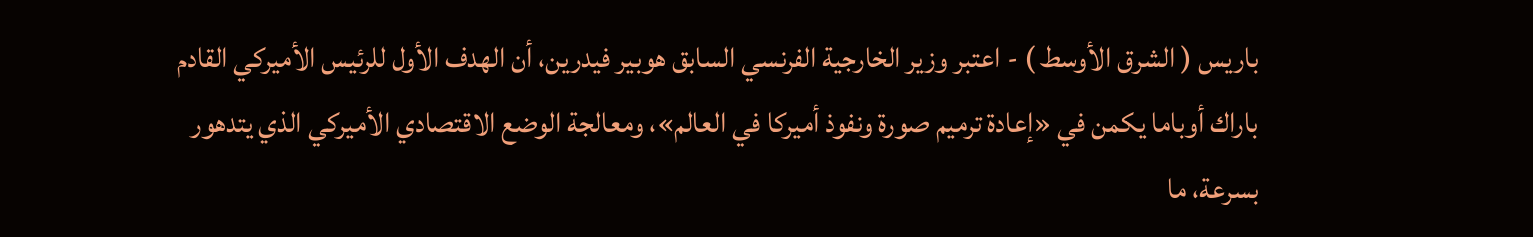باريس ( الشرق الأوسط ) - اعتبر وزير الخارجية الفرنسي السابق هوبير فيدرين، أن الهدف الأول للرئيس الأميركي القادم باراك أوباما يكمن في «إعادة ترميم صورة ونفوذ أميركا في العالم»، ومعالجة الوضع الاقتصادي الأميركي الذي يتدهور بسرعة، ما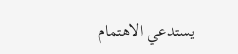يستدعي الاهتمام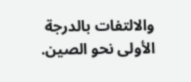والالتفات بالدرجة الأولى نحو الصين.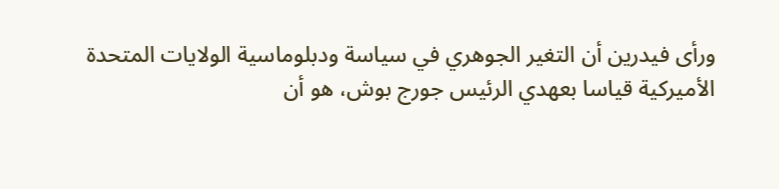ورأى فيدرين أن التغير الجوهري في سياسة ودبلوماسية الولايات المتحدة الأميركية قياسا بعهدي الرئيس جورج بوش، هو أن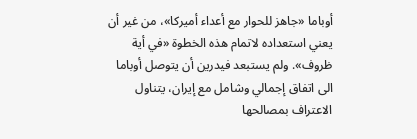أوباما «جاهز للحوار مع أعداء أميركا»، من غير أن يعني استعداده لاتمام هذه الخطوة «في أية ظروف». ولم يستبعد فيدرين أن يتوصل أوباما الى اتفاق إجمالي وشامل مع إيران، يتناول الاعتراف بمصالحها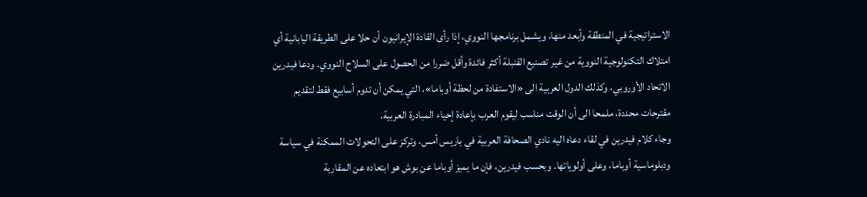الاستراتيجية في المنطقة وأبعد منها، ويشمل برنامجها النووي، إذا رأى القادة الإيرانيون أن حلا على الطريقة اليابانية أي امتلاك التكنولوجية النووية من غير تصنيع القنبلة أكثر فائدة وأقل ضررا من الحصول على السلاح النووي. ودعا فيدرين الاتحاد الأوروبي، وكذلك الدول العربية الى «الاستفادة من لحظة أوباما»، التي يمكن أن تدوم أسابيع فقط لتقديم مقترحات محددة، ملمحا الى أن الوقت مناسب ليقوم العرب بإعادة إحياء المبادرة العربية.
وجاء كلام فيدرين في لقاء دعاه اليه نادي الصحافة العربية في باريس أمس، وتركز على التحولات الممكنة في سياسة ودبلوماسية أوباما، وعلى أولوياتها. وبحسب فيدرين، فإن ما يميز أوباما عن بوش هو ابتعاده عن المقاربة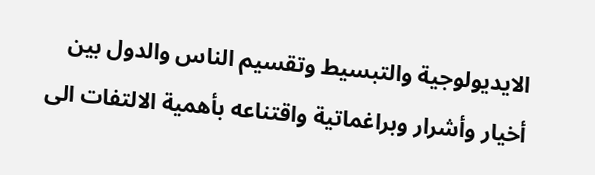الايديولوجية والتبسيط وتقسيم الناس والدول بين أخيار وأشرار وبراغماتية واقتناعه بأهمية الالتفات الى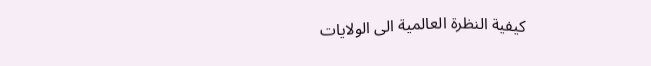كيفية النظرة العالمية الى الولايات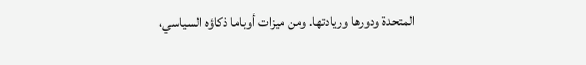المتحدة ودورها وريادتها. ومن ميزات أوباما ذكاؤه السياسي،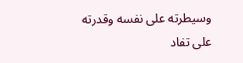وسيطرته على نفسه وقدرته على تفاد